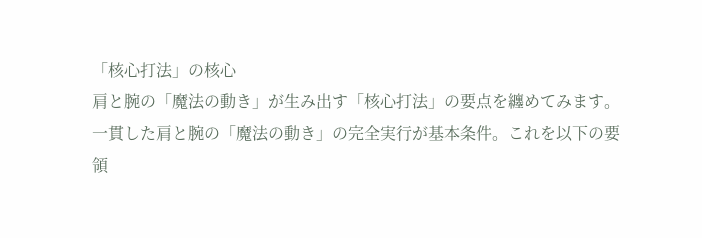「核心打法」の核心
肩と腕の「魔法の動き」が生み出す「核心打法」の要点を纏めてみます。
一貫した肩と腕の「魔法の動き」の完全実行が基本条件。これを以下の要領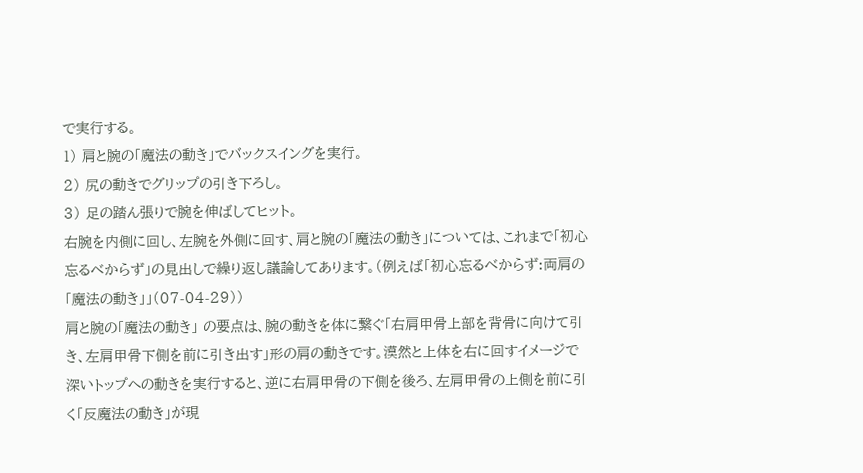で実行する。
1) 肩と腕の「魔法の動き」でバックスイングを実行。
2) 尻の動きでグリップの引き下ろし。
3) 足の踏ん張りで腕を伸ばしてヒット。
右腕を内側に回し、左腕を外側に回す、肩と腕の「魔法の動き」については、これまで「初心忘るべからず」の見出しで繰り返し議論してあります。(例えば「初心忘るべからず:両肩の「魔法の動き」」(07-04-29))
肩と腕の「魔法の動き」 の要点は、腕の動きを体に繋ぐ「右肩甲骨上部を背骨に向けて引き、左肩甲骨下側を前に引き出す」形の肩の動きです。漠然と上体を右に回すイメージで深いトップへの動きを実行すると、逆に右肩甲骨の下側を後ろ、左肩甲骨の上側を前に引く「反魔法の動き」が現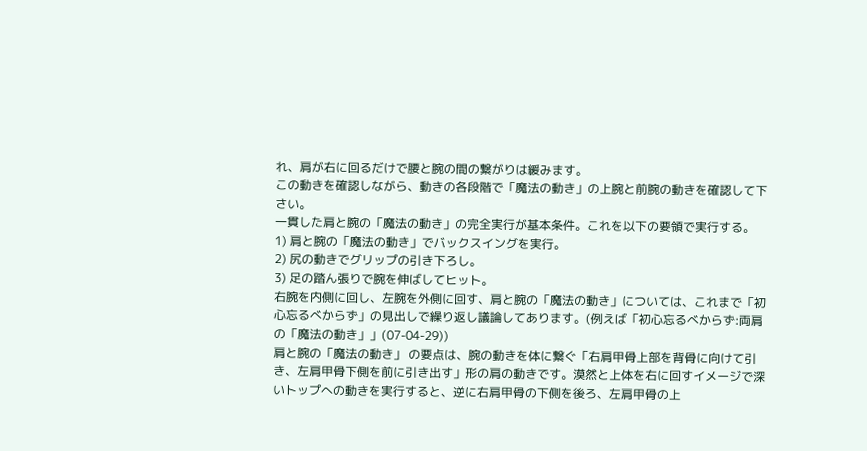れ、肩が右に回るだけで腰と腕の間の繋がりは緩みます。
この動きを確認しながら、動きの各段階で「魔法の動き」の上腕と前腕の動きを確認して下さい。
一貫した肩と腕の「魔法の動き」の完全実行が基本条件。これを以下の要領で実行する。
1) 肩と腕の「魔法の動き」でバックスイングを実行。
2) 尻の動きでグリップの引き下ろし。
3) 足の踏ん張りで腕を伸ばしてヒット。
右腕を内側に回し、左腕を外側に回す、肩と腕の「魔法の動き」については、これまで「初心忘るべからず」の見出しで繰り返し議論してあります。(例えば「初心忘るべからず:両肩の「魔法の動き」」(07-04-29))
肩と腕の「魔法の動き」 の要点は、腕の動きを体に繋ぐ「右肩甲骨上部を背骨に向けて引き、左肩甲骨下側を前に引き出す」形の肩の動きです。漠然と上体を右に回すイメージで深いトップへの動きを実行すると、逆に右肩甲骨の下側を後ろ、左肩甲骨の上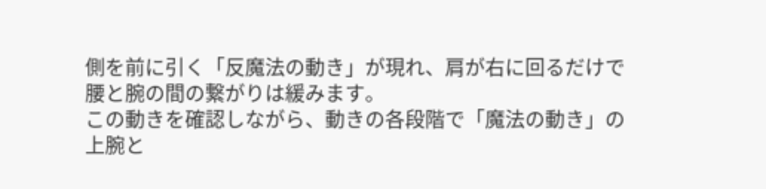側を前に引く「反魔法の動き」が現れ、肩が右に回るだけで腰と腕の間の繋がりは緩みます。
この動きを確認しながら、動きの各段階で「魔法の動き」の上腕と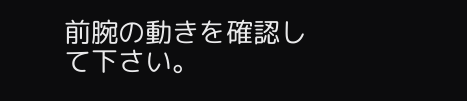前腕の動きを確認して下さい。